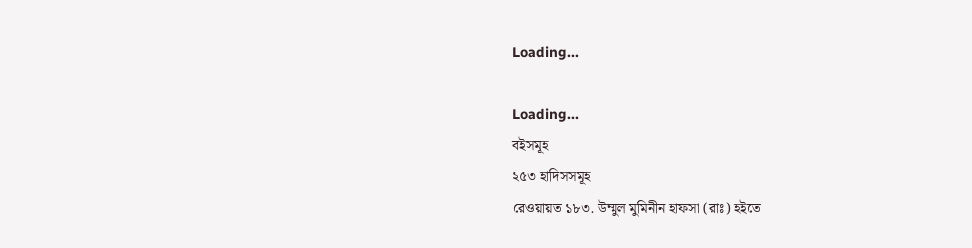Loading...

Loading...
বইসমূহ
২৫৩ হাদিসসমূহ
রেওয়ায়ত ১৮৩. উম্মুল মুমিনীন হাফসা (রাঃ) হইতে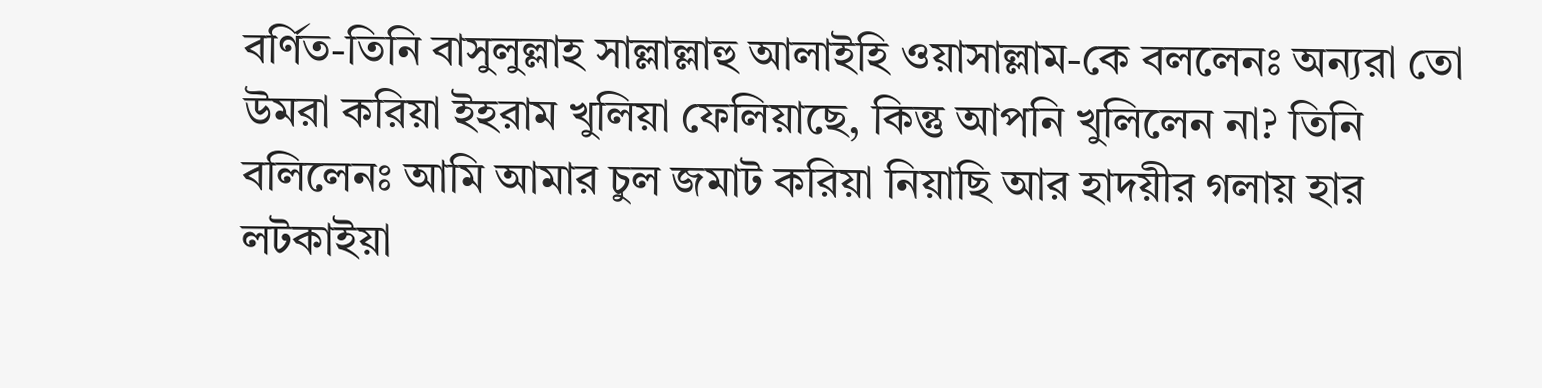বর্ণিত-তিনি বাসুলুল্লাহ সাল্লাল্লাহু আলাইহি ওয়াসাল্লাম-কে বললেনঃ অন্যরা তো উমরা করিয়া ইহরাম খুলিয়া ফেলিয়াছে, কিন্তু আপনি খুলিলেন না? তিনি বলিলেনঃ আমি আমার চুল জমাট করিয়া নিয়াছি আর হাদয়ীর গলায় হার লটকাইয়া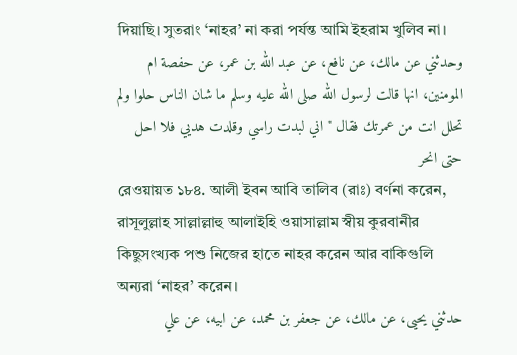দিয়াছি। সুতরাং ‘নাহর’ না করা পর্যন্ত আমি ইহরাম খুলিব না।
وحدثني عن مالك، عن نافع، عن عبد الله بن عمر، عن حفصة ام المومنين، انها قالت لرسول الله صلى الله عليه وسلم ما شان الناس حلوا ولم تحلل انت من عمرتك فقال " اني لبدت راسي وقلدت هديي فلا احل حتى انحر
রেওয়ায়ত ১৮৪. আলী ইবন আবি তালিব (রাঃ) বর্ণনা করেন, রাসূলুল্লাহ সাল্লাল্লাহু আলাইহি ওয়াসাল্লাম স্বীয় কুরবানীর কিছুসংখ্যক পশু নিজের হাতে নাহর করেন আর বাকিগুলি অন্যরা ‘নাহর’ করেন।
حدثني يحيى، عن مالك، عن جعفر بن محمد، عن ابيه، عن علي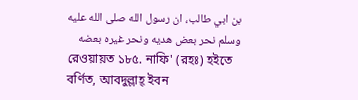بن ابي طالب، ان رسول الله صلى الله عليه وسلم نحر بعض هديه ونحر غيره بعضه
রেওয়ায়ত ১৮৫. নাফি' (রহঃ) হইতে বর্ণিত, আবদুল্লাহ্ ইবন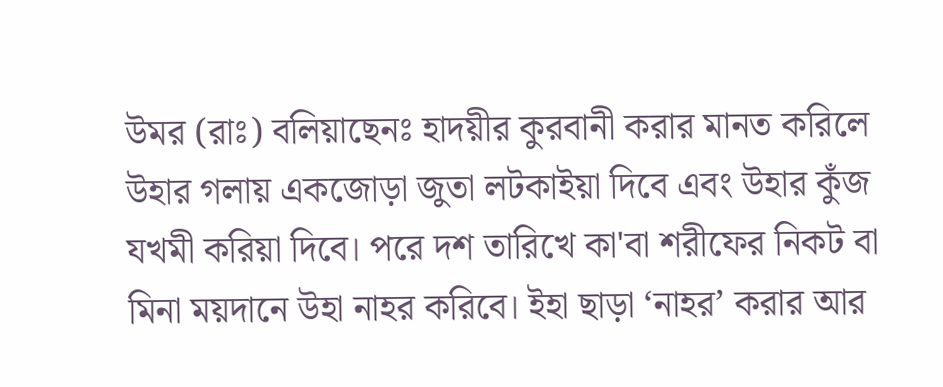উমর (রাঃ) বলিয়াছেনঃ হাদয়ীর কুরবানী করার মানত করিলে উহার গলায় একজোড়া জুতা লটকাইয়া দিবে এবং উহার কুঁজ যখমী করিয়া দিবে। পরে দশ তারিখে কা'বা শরীফের নিকট বা মিনা ময়দানে উহা নাহর করিবে। ইহা ছাড়া ‘নাহর’ করার আর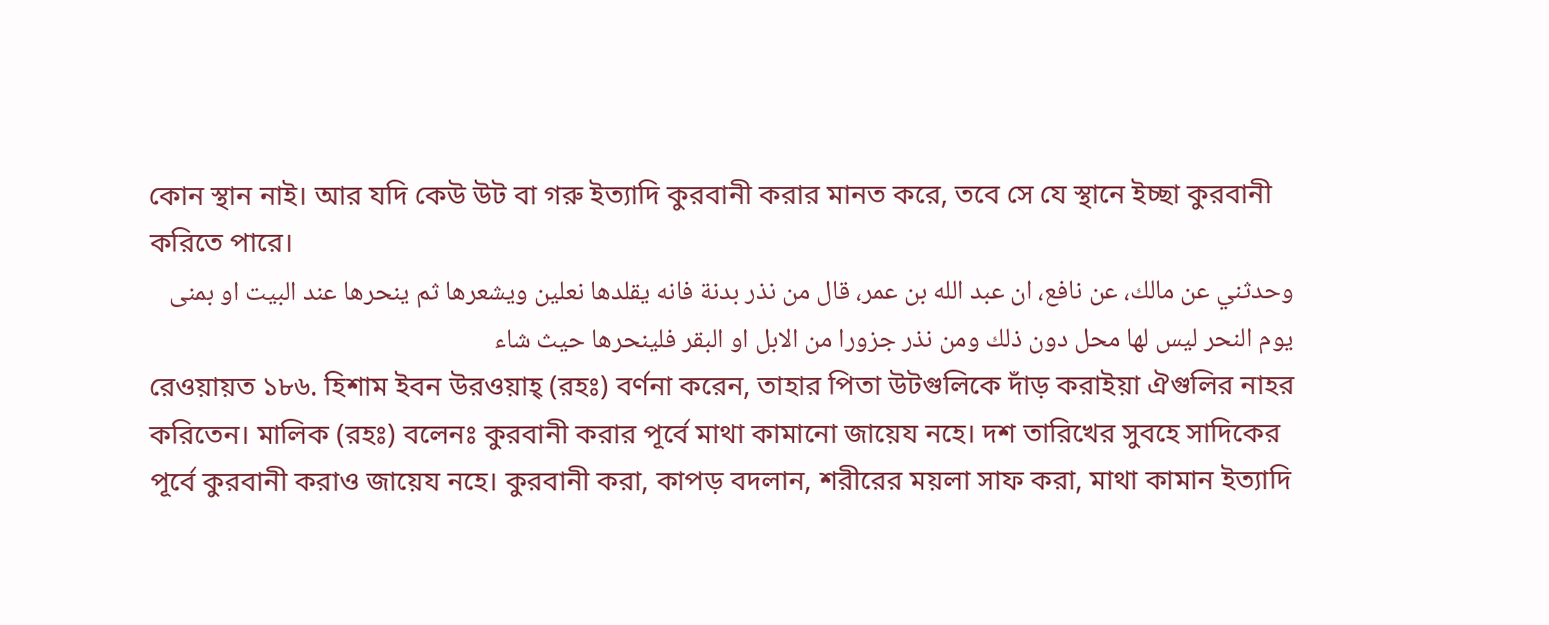কোন স্থান নাই। আর যদি কেউ উট বা গরু ইত্যাদি কুরবানী করার মানত করে, তবে সে যে স্থানে ইচ্ছা কুরবানী করিতে পারে।
وحدثني عن مالك، عن نافع، ان عبد الله بن عمر، قال من نذر بدنة فانه يقلدها نعلين ويشعرها ثم ينحرها عند البيت او بمنى يوم النحر ليس لها محل دون ذلك ومن نذر جزورا من الابل او البقر فلينحرها حيث شاء
রেওয়ায়ত ১৮৬. হিশাম ইবন উরওয়াহ্ (রহঃ) বর্ণনা করেন, তাহার পিতা উটগুলিকে দাঁড় করাইয়া ঐগুলির নাহর করিতেন। মালিক (রহঃ) বলেনঃ কুরবানী করার পূর্বে মাথা কামানো জায়েয নহে। দশ তারিখের সুবহে সাদিকের পূর্বে কুরবানী করাও জায়েয নহে। কুরবানী করা, কাপড় বদলান, শরীরের ময়লা সাফ করা, মাথা কামান ইত্যাদি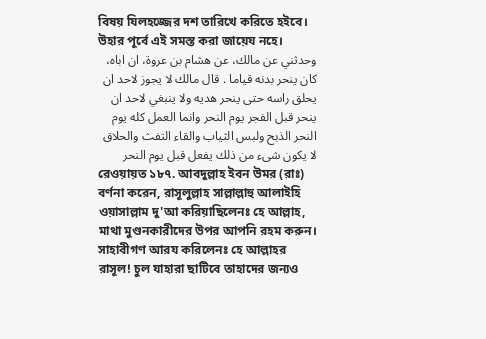বিষয় যিলহজ্জের দশ তারিখে করিতে হইবে। উহার পূর্বে এই সমস্ত করা জায়েয নহে।
وحدثني عن مالك، عن هشام بن عروة، ان اباه، كان ينحر بدنه قياما . قال مالك لا يجوز لاحد ان يحلق راسه حتى ينحر هديه ولا ينبغي لاحد ان ينحر قبل الفجر يوم النحر وانما العمل كله يوم النحر الذبح ولبس الثياب والقاء التفث والحلاق لا يكون شىء من ذلك يفعل قبل يوم النحر
রেওয়ায়ত ১৮৭. আবদুল্লাহ ইবন উমর (রাঃ) বর্ণনা করেন, রাসূলুল্লাহ সাল্লাল্লাহু আলাইহি ওয়াসাল্লাম দু'আ করিয়াছিলেনঃ হে আল্লাহ, মাথা মুণ্ডনকারীদের উপর আপনি রহম করুন। সাহাবীগণ আরয করিলেনঃ হে আল্লাহর রাসূল! চুল যাহারা ছাটিবে তাহাদের জন্যও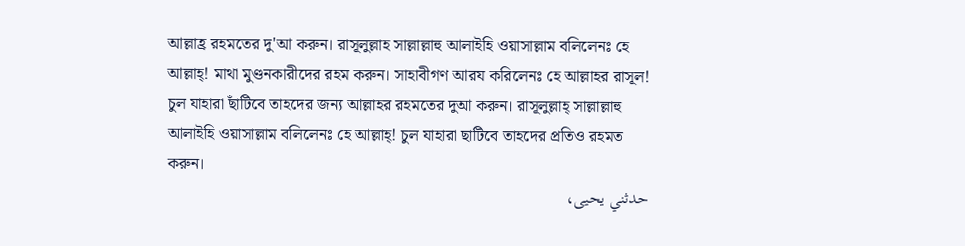আল্লাহ্র রহমতের দু'আ করুন। রাসূলুল্লাহ সাল্লাল্লাহু আলাইহি ওয়াসাল্লাম বলিলেনঃ হে আল্লাহ্! মাথা মুণ্ডনকারীদের রহম করুন। সাহাবীগণ আরয করিলেনঃ হে আল্লাহর রাসূল! চুল যাহারা ছাঁটিবে তাহদের জন্য আল্লাহর রহমতের দুআ করুন। রাসূলুল্লাহ্ সাল্লাল্লাহু আলাইহি ওয়াসাল্লাম বলিলেনঃ হে আল্লাহ্! চুল যাহারা ছাটিবে তাহদের প্রতিও রহমত করুন।
حدثني يحيى،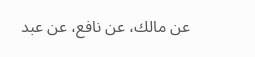عن مالك، عن نافع، عن عبد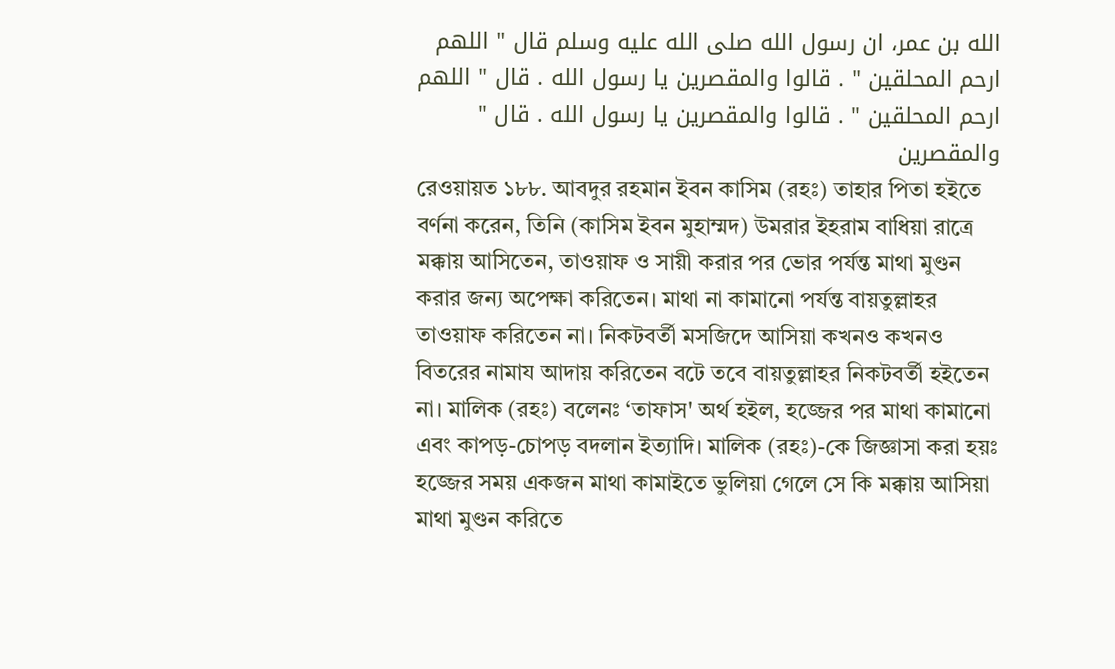الله بن عمر، ان رسول الله صلى الله عليه وسلم قال " اللهم ارحم المحلقين " . قالوا والمقصرين يا رسول الله . قال " اللهم ارحم المحلقين " . قالوا والمقصرين يا رسول الله . قال " والمقصرين
রেওয়ায়ত ১৮৮. আবদুর রহমান ইবন কাসিম (রহঃ) তাহার পিতা হইতে বর্ণনা করেন, তিনি (কাসিম ইবন মুহাম্মদ) উমরার ইহরাম বাধিয়া রাত্রে মক্কায় আসিতেন, তাওয়াফ ও সায়ী করার পর ভোর পর্যন্ত মাথা মুণ্ডন করার জন্য অপেক্ষা করিতেন। মাথা না কামানো পর্যন্ত বায়তুল্লাহর তাওয়াফ করিতেন না। নিকটবর্তী মসজিদে আসিয়া কখনও কখনও বিতরের নামায আদায় করিতেন বটে তবে বায়তুল্লাহর নিকটবর্তী হইতেন না। মালিক (রহঃ) বলেনঃ ‘তাফাস' অর্থ হইল, হজ্জের পর মাথা কামানো এবং কাপড়-চোপড় বদলান ইত্যাদি। মালিক (রহঃ)-কে জিজ্ঞাসা করা হয়ঃ হজ্জের সময় একজন মাথা কামাইতে ভুলিয়া গেলে সে কি মক্কায় আসিয়া মাথা মুণ্ডন করিতে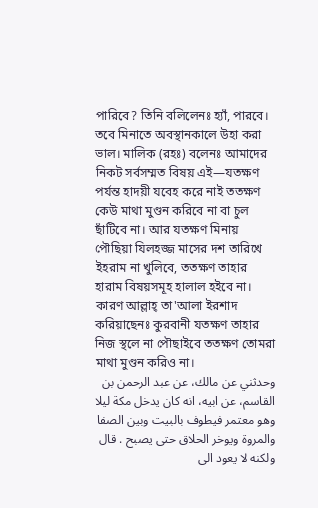পারিবে? তিনি বলিলেনঃ হ্যাঁ, পারবে। তবে মিনাতে অবস্থানকালে উহা করা ভাল। মালিক (রহঃ) বলেনঃ আমাদের নিকট সর্বসম্মত বিষয় এই—যতক্ষণ পর্যন্ত হাদয়ী যবেহ করে নাই ততক্ষণ কেউ মাথা মুণ্ডন করিবে না বা চুল ছাঁটিবে না। আর যতক্ষণ মিনায় পৌছিয়া যিলহজ্জ মাসের দশ তারিখে ইহরাম না খুলিবে, ততক্ষণ তাহার হারাম বিষয়সমূহ হালাল হইবে না। কারণ আল্লাহ্ তা'আলা ইরশাদ করিয়াছেনঃ কুরবানী যতক্ষণ তাহার নিজ স্থলে না পৌছাইবে ততক্ষণ তোমরা মাথা মুণ্ডন করিও না।
وحدثني عن مالك، عن عبد الرحمن بن القاسم، عن ابيه، انه كان يدخل مكة ليلا وهو معتمر فيطوف بالبيت وبين الصفا والمروة ويوخر الحلاق حتى يصبح . قال ولكنه لا يعود الى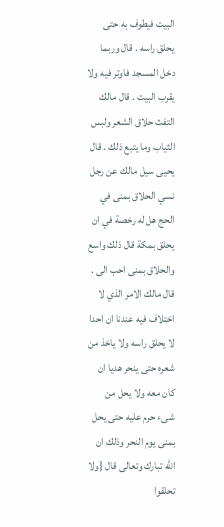البيت فيطوف به حتى يحلق راسه . قال وربما دخل المسجد فاوتر فيه ولا يقرب البيت . قال مالك التفث حلاق الشعر ولبس الثياب وما يتبع ذلك . قال يحيى سيل مالك عن رجل نسي الحلاق بمنى في الحج هل له رخصة في ان يحلق بمكة قال ذلك واسع والحلاق بمنى احب الى . قال مالك الامر الذي لا اختلاف فيه عندنا ان احدا لا يحلق راسه ولا ياخذ من شعره حتى ينحر هديا ان كان معه ولا يحل من شىء حرم عليه حتى يحل بمنى يوم النحر وذلك ان الله تبارك وتعالى قال {ولا تحلقوا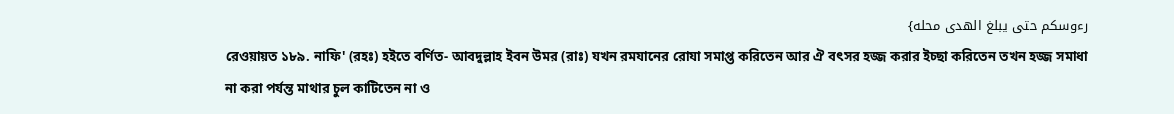رءوسكم حتى يبلغ الهدى محله}
রেওয়ায়ত ১৮৯. নাফি' (রহঃ) হইতে বর্ণিত- আবদুল্লাহ ইবন উমর (রাঃ) যখন রমযানের রোযা সমাপ্ত করিতেন আর ঐ বৎসর হজ্জ করার ইচ্ছা করিতেন তখন হজ্জ সমাধা না করা পর্যন্ত মাথার চুল কাটিতেন না ও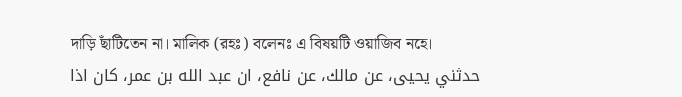দাড়ি ছাঁটিতেন না। মালিক (রহঃ) বলেনঃ এ বিষয়টি ওয়াজিব নহে।
حدثني يحيى، عن مالك، عن نافع، ان عبد الله بن عمر، كان اذا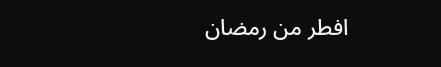افطر من رمضان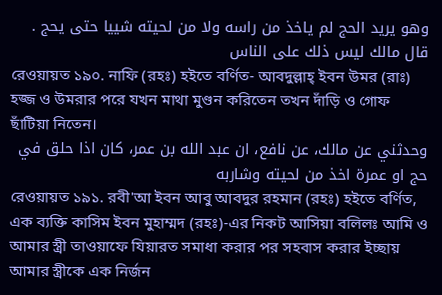وهو يريد الحج لم ياخذ من راسه ولا من لحيته شييا حتى يحج . قال مالك ليس ذلك على الناس
রেওয়ায়ত ১৯০. নাফি (রহঃ) হইতে বর্ণিত- আবদুল্লাহ্ ইবন উমর (রাঃ) হজ্জ ও উমরার পরে যখন মাথা মুণ্ডন করিতেন তখন দাঁড়ি ও গোফ ছাঁটিয়া নিতেন।
وحدثني عن مالك، عن نافع، ان عبد الله بن عمر، كان اذا حلق في حج او عمرة اخذ من لحيته وشاربه
রেওয়ায়ত ১৯১. রবী'আ ইবন আবু আবদুর রহমান (রহঃ) হইতে বর্ণিত, এক ব্যক্তি কাসিম ইবন মুহাম্মদ (রহঃ)-এর নিকট আসিয়া বলিলঃ আমি ও আমার স্ত্রী তাওয়াফে যিয়ারত সমাধা করার পর সহবাস করার ইচ্ছায় আমার স্ত্রীকে এক নির্জন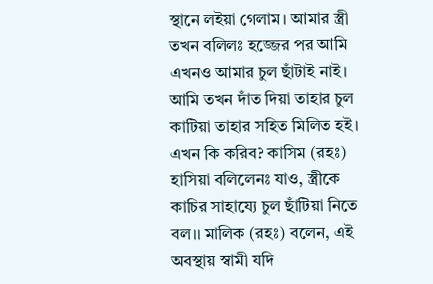স্থানে লইয়া গেলাম। আমার স্ত্রী তখন বলিলঃ হজ্জের পর আমি এখনও আমার চুল ছাঁটাই নাই। আমি তখন দাঁত দিয়া তাহার চুল কাটিয়া তাহার সহিত মিলিত হই। এখন কি করিব? কাসিম (রহঃ) হাসিয়া বলিলেনঃ যাও, স্ত্রীকে কাচির সাহায্যে চুল ছাঁটিয়া নিতে বল।। মালিক (রহঃ) বলেন, এই অবস্থায় স্বামী যদি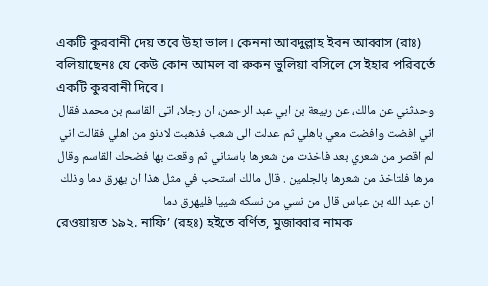একটি কুরবানী দেয় তবে উহা ভাল। কেননা আবদুল্লাহ ইবন আব্বাস (রাঃ) বলিয়াছেনঃ যে কেউ কোন আমল বা রুকন ভুলিয়া বসিলে সে ইহার পরিবর্তে একটি কুরবানী দিবে।
وحدثني عن مالك، عن ربيعة بن ابي عبد الرحمن، ان رجلا، اتى القاسم بن محمد فقال اني افضت وافضت معي باهلي ثم عدلت الى شعب فذهبت لادنو من اهلي فقالت اني لم اقصر من شعري بعد فاخذت من شعرها باسناني ثم وقعت بها فضحك القاسم وقال مرها فلتاخذ من شعرها بالجلمين . قال مالك استحب في مثل هذا ان يهرق دما وذلك ان عبد الله بن عباس قال من نسي من نسكه شييا فليهرق دما
রেওয়ায়ত ১৯২. নাফি’ (রহঃ) হইতে বর্ণিত, মুজাব্বার নামক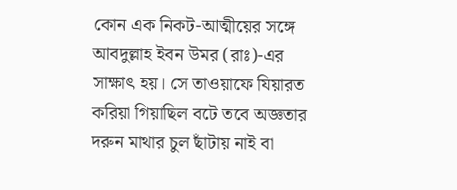কোন এক নিকট-আত্মীয়ের সঙ্গে আবদুল্লাহ ইবন উমর (রাঃ)-এর সাক্ষাৎ হয়। সে তাওয়াফে যিয়ারত করিয়া গিয়াছিল বটে তবে অজ্ঞতার দরুন মাথার চুল ছাঁটায় নাই বা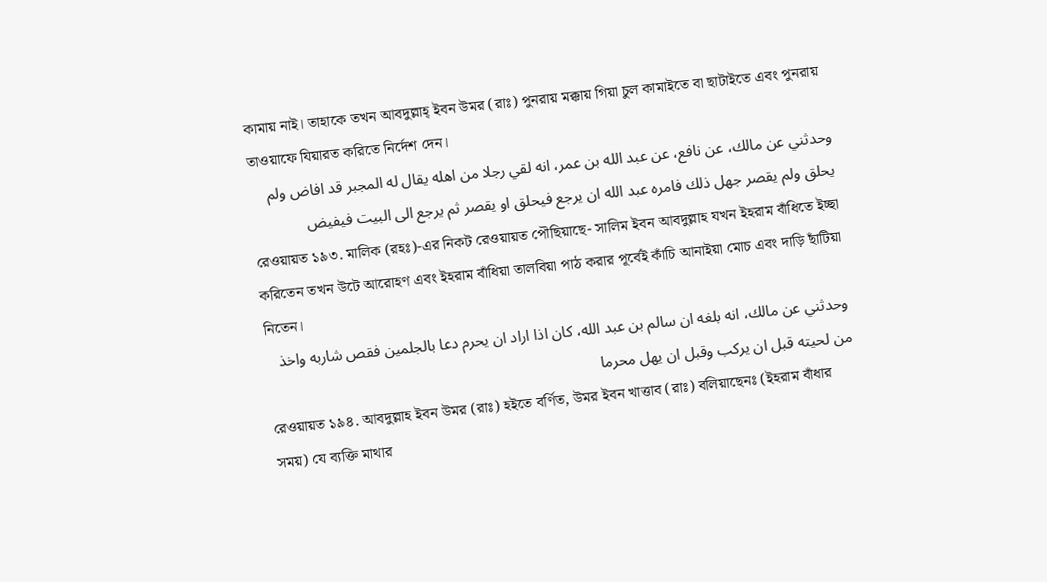কামায় নাই। তাহাকে তখন আবদুল্লাহ্ ইবন উমর (রাঃ) পুনরায় মক্কায় গিয়া চুল কামাইতে বা ছাটাইতে এবং পুনরায় তাওয়াফে যিয়ারত করিতে নির্দেশ দেন।
وحدثني عن مالك، عن نافع، عن عبد الله بن عمر، انه لقي رجلا من اهله يقال له المجبر قد افاض ولم يحلق ولم يقصر جهل ذلك فامره عبد الله ان يرجع فيحلق او يقصر ثم يرجع الى البيت فيفيض
রেওয়ায়ত ১৯৩. মালিক (রহঃ)-এর নিকট রেওয়ায়ত পৌছিয়াছে- সালিম ইবন আবদুল্লাহ যখন ইহরাম বাঁধিতে ইচ্ছা করিতেন তখন উটে আরোহণ এবং ইহরাম বাঁধিয়া তালবিয়া পাঠ করার পূর্বেই কাঁচি আনাইয়া মোচ এবং দাড়ি ছাঁটিয়া নিতেন।
وحدثني عن مالك، انه بلغه ان سالم بن عبد الله، كان اذا اراد ان يحرم دعا بالجلمين فقص شاربه واخذ من لحيته قبل ان يركب وقبل ان يهل محرما
রেওয়ায়ত ১৯৪. আবদুল্লাহ ইবন উমর (রাঃ) হইতে বর্ণিত, উমর ইবন খাত্তাব (রাঃ) বলিয়াছেনঃ (ইহরাম বাঁধার সময়) যে ব্যক্তি মাথার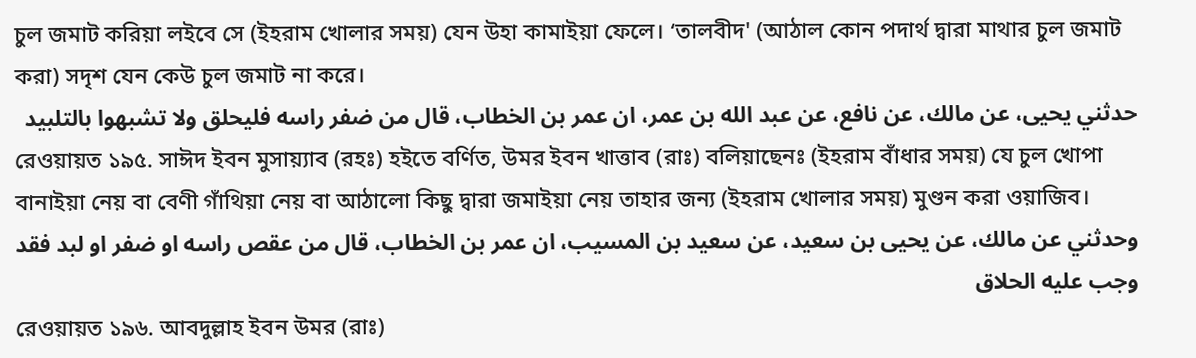চুল জমাট করিয়া লইবে সে (ইহরাম খোলার সময়) যেন উহা কামাইয়া ফেলে। ‘তালবীদ' (আঠাল কোন পদার্থ দ্বারা মাথার চুল জমাট করা) সদৃশ যেন কেউ চুল জমাট না করে।
حدثني يحيى، عن مالك، عن نافع، عن عبد الله بن عمر، ان عمر بن الخطاب، قال من ضفر راسه فليحلق ولا تشبهوا بالتلبيد
রেওয়ায়ত ১৯৫. সাঈদ ইবন মুসায়্যাব (রহঃ) হইতে বর্ণিত, উমর ইবন খাত্তাব (রাঃ) বলিয়াছেনঃ (ইহরাম বাঁধার সময়) যে চুল খোপা বানাইয়া নেয় বা বেণী গাঁথিয়া নেয় বা আঠালো কিছু দ্বারা জমাইয়া নেয় তাহার জন্য (ইহরাম খোলার সময়) মুণ্ডন করা ওয়াজিব।
وحدثني عن مالك، عن يحيى بن سعيد، عن سعيد بن المسيب، ان عمر بن الخطاب، قال من عقص راسه او ضفر او لبد فقد وجب عليه الحلاق
রেওয়ায়ত ১৯৬. আবদুল্লাহ ইবন উমর (রাঃ)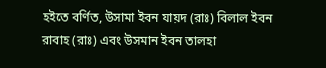হইতে বর্ণিত, উসামা ইবন যায়দ (রাঃ) বিলাল ইবন রাবাহ (রাঃ) এবং উসমান ইবন তালহা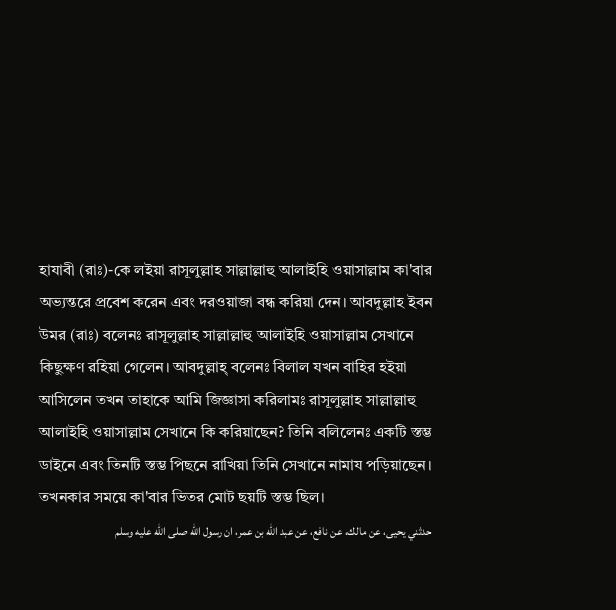হাযাবী (রাঃ)-কে লইয়া রাসূলুল্লাহ সাল্লাল্লাহু আলাইহি ওয়াসাল্লাম কা'বার অভ্যন্তরে প্রবেশ করেন এবং দরওয়াজা বন্ধ করিয়া দেন। আবদুল্লাহ ইবন উমর (রাঃ) বলেনঃ রাসূলুল্লাহ সাল্লাল্লাহু আলাইহি ওয়াসাল্লাম সেখানে কিছুক্ষণ রহিয়া গেলেন। আবদুল্লাহ্ বলেনঃ বিলাল যখন বাহির হইয়া আসিলেন তখন তাহাকে আমি জিজ্ঞাসা করিলামঃ রাসূলুল্লাহ সাল্লাল্লাহু আলাইহি ওয়াসাল্লাম সেখানে কি করিয়াছেন? তিনি বলিলেনঃ একটি স্তম্ভ ডাইনে এবং তিনটি স্তম্ভ পিছনে রাখিয়া তিনি সেখানে নামায পড়িয়াছেন। তখনকার সময়ে কা'বার ভিতর মোট ছয়টি স্তম্ভ ছিল।
حدثني يحيى، عن مالك، عن نافع، عن عبد الله بن عمر، ان رسول الله صلى الله عليه وسلم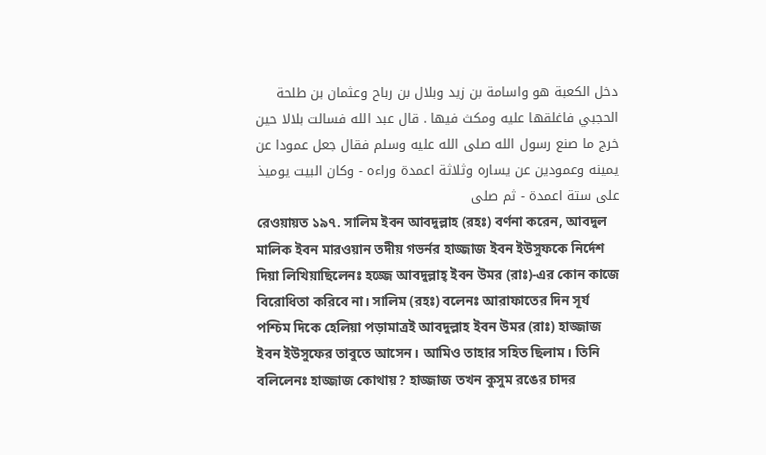دخل الكعبة هو واسامة بن زيد وبلال بن رباح وعثمان بن طلحة الحجبي فاغلقها عليه ومكث فيها . قال عبد الله فسالت بلالا حين خرج ما صنع رسول الله صلى الله عليه وسلم فقال جعل عمودا عن يمينه وعمودين عن يساره وثلاثة اعمدة وراءه - وكان البيت يوميذ على ستة اعمدة - ثم صلى
রেওয়ায়ত ১৯৭. সালিম ইবন আবদুল্লাহ (রহঃ) বর্ণনা করেন, আবদুল মালিক ইবন মারওয়ান তদীয় গভর্নর হাজ্জাজ ইবন ইউসুফকে নির্দেশ দিয়া লিখিয়াছিলেনঃ হজ্জে আবদুল্লাহ্ ইবন উমর (রাঃ)-এর কোন কাজে বিরোধিতা করিবে না। সালিম (রহঃ) বলেনঃ আরাফাতের দিন সূর্য পশ্চিম দিকে হেলিয়া পড়ামাত্রই আবদুল্লাহ ইবন উমর (রাঃ) হাজ্জাজ ইবন ইউসুফের তাবুতে আসেন। আমিও তাহার সহিত ছিলাম। তিনি বলিলেনঃ হাজ্জাজ কোথায়? হাজ্জাজ তখন কুসুম রঙের চাদর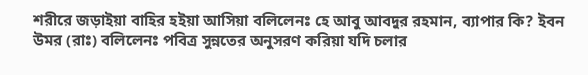শরীরে জড়াইয়া বাহির হইয়া আসিয়া বলিলেনঃ হে আবু আবদুর রহমান, ব্যাপার কি? ইবন উমর (রাঃ) বলিলেনঃ পবিত্র সুন্নতের অনুসরণ করিয়া যদি চলার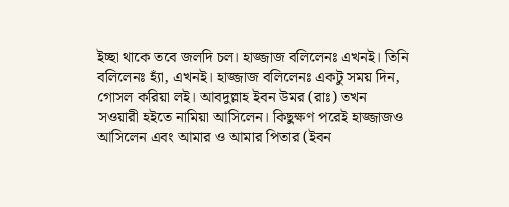ইচ্ছা থাকে তবে জলদি চল। হাজ্জাজ বলিলেনঃ এখনই। তিনি বলিলেনঃ হ্যাঁ, এখনই। হাজ্জাজ বলিলেনঃ একটু সময় দিন, গোসল করিয়া লই। আবদুল্লাহ ইবন উমর (রাঃ) তখন সওয়ারী হইতে নামিয়া আসিলেন। কিছুক্ষণ পরেই হাজ্জাজও আসিলেন এবং আমার ও আমার পিতার (ইবন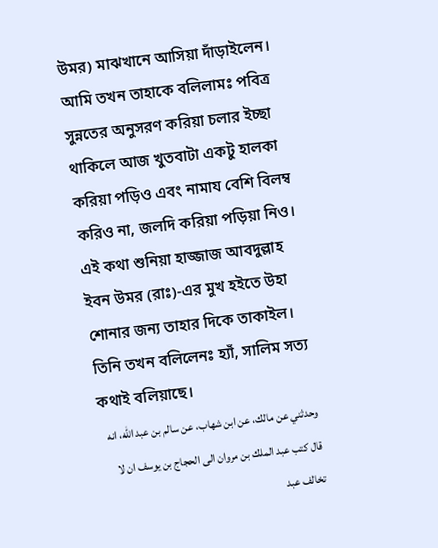উমর) মাঝখানে আসিয়া দাঁড়াইলেন। আমি তখন তাহাকে বলিলামঃ পবিত্র সুন্নতের অনুসরণ করিয়া চলার ইচ্ছা থাকিলে আজ খুতবাটা একটু হালকা করিয়া পড়িও এবং নামায বেশি বিলম্ব করিও না, জলদি করিয়া পড়িয়া নিও। এই কথা শুনিয়া হাজ্জাজ আবদুল্লাহ ইবন উমর (রাঃ)-এর মুখ হইতে উহা শোনার জন্য তাহার দিকে তাকাইল। তিনি তখন বলিলেনঃ হ্যাঁ, সালিম সত্য কথাই বলিয়াছে।
وحدثني عن مالك، عن ابن شهاب، عن سالم بن عبد الله، انه قال كتب عبد الملك بن مروان الى الحجاج بن يوسف ان لا تخالف عبد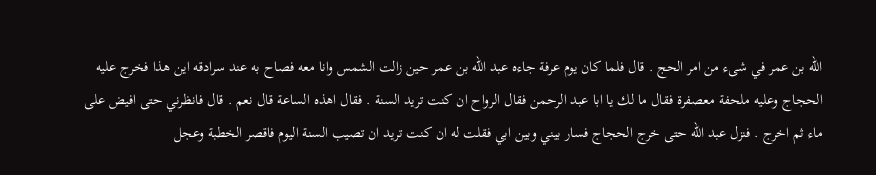الله بن عمر في شىء من امر الحج . قال فلما كان يوم عرفة جاءه عبد الله بن عمر حين زالت الشمس وانا معه فصاح به عند سرادقه اين هذا فخرج عليه الحجاج وعليه ملحفة معصفرة فقال ما لك يا ابا عبد الرحمن فقال الرواح ان كنت تريد السنة . فقال اهذه الساعة قال نعم . قال فانظرني حتى افيض على ماء ثم اخرج . فنزل عبد الله حتى خرج الحجاج فسار بيني وبين ابي فقلت له ان كنت تريد ان تصيب السنة اليوم فاقصر الخطبة وعجل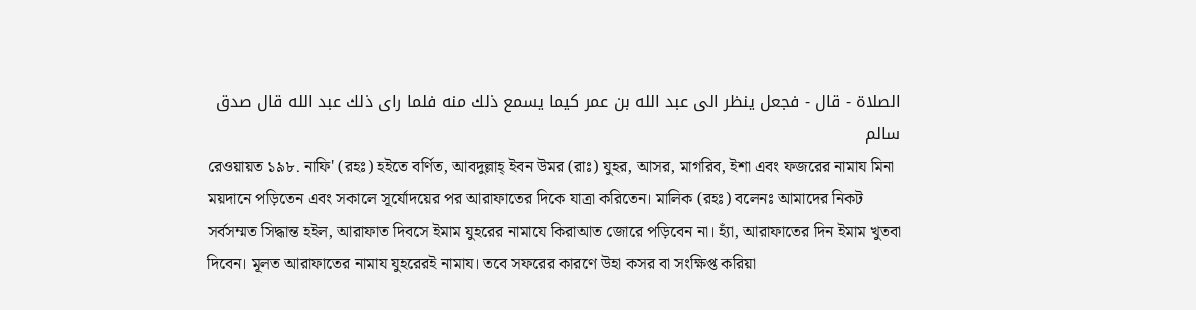الصلاة - قال - فجعل ينظر الى عبد الله بن عمر كيما يسمع ذلك منه فلما راى ذلك عبد الله قال صدق سالم
রেওয়ায়ত ১৯৮. নাফি' (রহঃ) হইতে বর্ণিত, আবদুল্লাহ্ ইবন উমর (রাঃ) যুহর, আসর, মাগরিব, ইশা এবং ফজরের নামায মিনা ময়দানে পড়িতেন এবং সকালে সূর্যোদয়ের পর আরাফাতের দিকে যাত্রা করিতেন। মালিক (রহঃ) বলেনঃ আমাদের নিকট সর্বসম্মত সিদ্ধান্ত হইল, আরাফাত দিবসে ইমাম যুহরের নামাযে কিরাআত জোরে পড়িবেন না। হ্যাঁ, আরাফাতের দিন ইমাম খুতবা দিবেন। মূলত আরাফাতের নামায যুহরেরই নামায। তবে সফরের কারণে উহা কসর বা সংক্ষিপ্ত করিয়া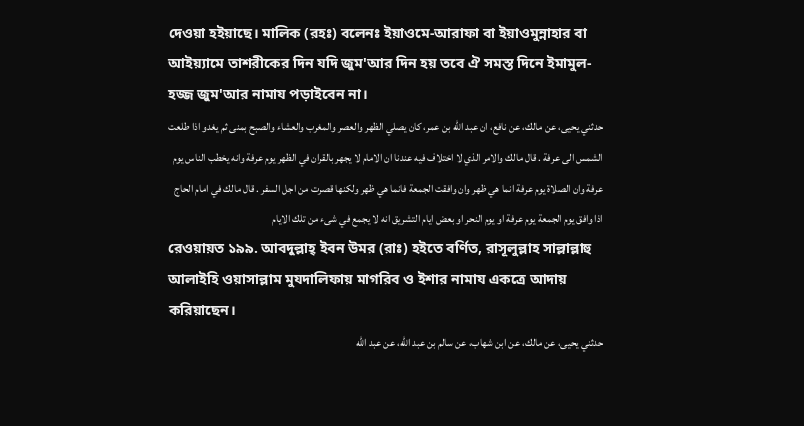দেওয়া হইয়াছে। মালিক (রহঃ) বলেনঃ ইয়াওমে-আরাফা বা ইয়াওমুন্নাহার বা আইয়্যামে তাশরীকের দিন যদি জুম'আর দিন হয় তবে ঐ সমস্ত দিনে ইমামুল-হজ্জ জুম'আর নামায পড়াইবেন না।
حدثني يحيى، عن مالك، عن نافع، ان عبد الله بن عمر، كان يصلي الظهر والعصر والمغرب والعشاء والصبح بمنى ثم يغدو اذا طلعت الشمس الى عرفة . قال مالك والامر الذي لا اختلاف فيه عندنا ان الامام لا يجهر بالقران في الظهر يوم عرفة وانه يخطب الناس يوم عرفة وان الصلاة يوم عرفة انما هي ظهر وان وافقت الجمعة فانما هي ظهر ولكنها قصرت من اجل السفر . قال مالك في امام الحاج اذا وافق يوم الجمعة يوم عرفة او يوم النحر او بعض ايام التشريق انه لا يجمع في شىء من تلك الايام
রেওয়ায়ত ১৯৯. আবদুল্লাহ্ ইবন উমর (রাঃ) হইতে বর্ণিত, রাসূলুল্লাহ সাল্লাল্লাহু আলাইহি ওয়াসাল্লাম মুযদালিফায় মাগরিব ও ইশার নামায একত্রে আদায় করিয়াছেন।
حدثني يحيى، عن مالك، عن ابن شهاب، عن سالم بن عبد الله، عن عبد الله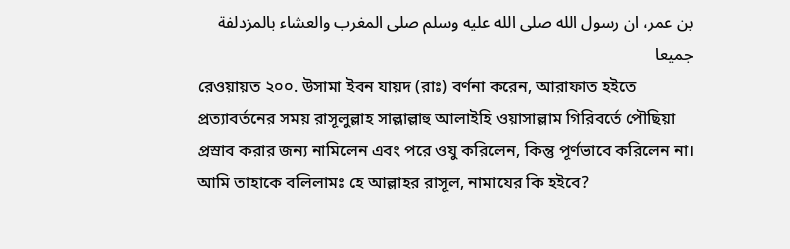بن عمر، ان رسول الله صلى الله عليه وسلم صلى المغرب والعشاء بالمزدلفة جميعا
রেওয়ায়ত ২০০. উসামা ইবন যায়দ (রাঃ) বর্ণনা করেন, আরাফাত হইতে প্রত্যাবর্তনের সময় রাসূলুল্লাহ সাল্লাল্লাহু আলাইহি ওয়াসাল্লাম গিরিবর্তে পৌছিয়া প্রস্রাব করার জন্য নামিলেন এবং পরে ওযু করিলেন, কিন্তু পূর্ণভাবে করিলেন না। আমি তাহাকে বলিলামঃ হে আল্লাহর রাসূল, নামাযের কি হইবে?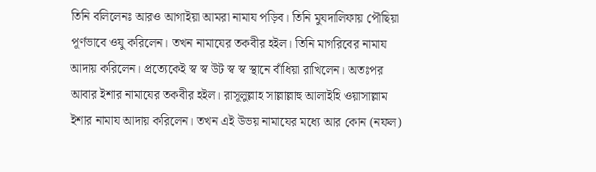তিনি বলিলেনঃ আরও আগাইয়া আমরা নামায পড়িব। তিনি মুযদালিফায় পৌছিয়া পূর্ণভাবে ওযু করিলেন। তখন নামাযের তকবীর হইল। তিনি মাগরিবের নামায আদায় করিলেন। প্রত্যেকেই স্ব স্ব উট স্ব স্ব স্থানে বাঁধিয়া রাখিলেন। অতঃপর আবার ইশার নামাযের তকবীর হইল। রাসূলুল্লাহ সাল্লাল্লাহু আলাইহি ওয়াসাল্লাম ইশার নামায আদায় করিলেন। তখন এই উভয় নামাযের মধ্যে আর কোন (নফল)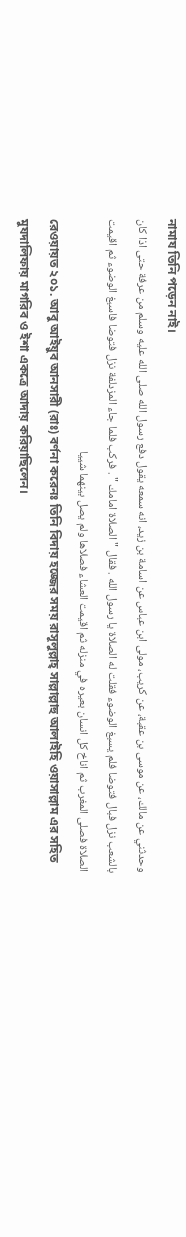নামায তিনি পড়েন নাই।
وحدثني عن مالك، عن موسى بن عقبة، عن كريب، مولى ابن عباس عن اسامة بن زيد، انه سمعه يقول دفع رسول الله صلى الله عليه وسلم من عرفة حتى اذا كان بالشعب نزل فبال فتوضا فلم يسبغ الوضوء فقلت له الصلاة يا رسول الله . فقال " الصلاة امامك " . فركب فلما جاء المزدلفة نزل فتوضا فاسبغ الوضوء ثم اقيمت الصلاة فصلى المغرب ثم اناخ كل انسان بعيره في منزله ثم اقيمت العشاء فصلاها ولم يصل بينهما شييا
রেওয়ায়ত ২০১. আবু আইয়ুব আনসারী (রাঃ) বর্ণনা করেনঃ তিনি বিদায় হজ্জের সময় রাসূলুল্লাহ্ সাল্লাল্লাহু আলাইহি ওয়াসাল্লাম এর সহিত মুযদালিফায় মাগরিব ও ইশা একত্রে আদায় করিয়াছিলেন।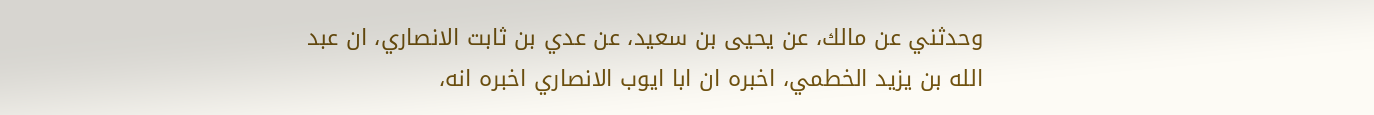وحدثني عن مالك، عن يحيى بن سعيد، عن عدي بن ثابت الانصاري، ان عبد الله بن يزيد الخطمي، اخبره ان ابا ايوب الانصاري اخبره انه،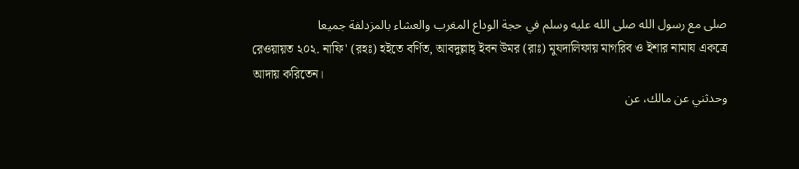صلى مع رسول الله صلى الله عليه وسلم في حجة الوداع المغرب والعشاء بالمزدلفة جميعا
রেওয়ায়ত ২০২. নাফি' (রহঃ) হইতে বর্ণিত, আবদুল্লাহ্ ইবন উমর (রাঃ) মুযদালিফায় মাগরিব ও ইশার নামায একত্রে আদায় করিতেন।
وحدثني عن مالك، عن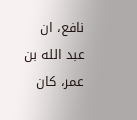نافع، ان عبد الله بن عمر، كان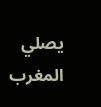يصلي المغرب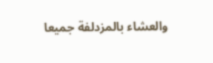والعشاء بالمزدلفة جميعا